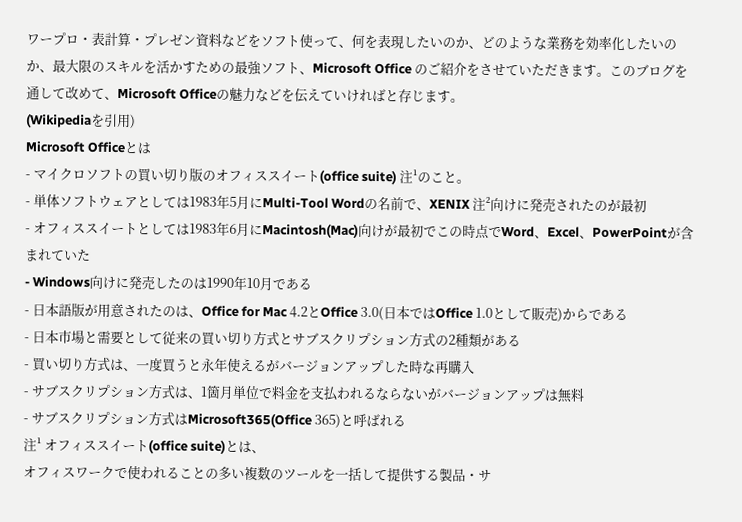ワープロ・表計算・プレゼン資料などをソフト使って、何を表現したいのか、どのような業務を効率化したいのか、最大限のスキルを活かすための最強ソフト、Microsoft Office のご紹介をさせていただきます。このブログを通して改めて、Microsoft Officeの魅力などを伝えていければと存じます。
(Wikipediaを引用)
Microsoft Officeとは
- マイクロソフトの買い切り版のオフィススイート(office suite) 注¹のこと。
- 単体ソフトウェアとしては1983年5月にMulti-Tool Wordの名前で、XENIX 注²向けに発売されたのが最初
- オフィススイートとしては1983年6月にMacintosh(Mac)向けが最初でこの時点でWord、Excel、PowerPointが含まれていた
- Windows向けに発売したのは1990年10月である
- 日本語版が用意されたのは、Office for Mac 4.2とOffice 3.0(日本ではOffice 1.0として販売)からである
- 日本市場と需要として従来の買い切り方式とサブスクリプション方式の2種類がある
- 買い切り方式は、一度買うと永年使えるがバージョンアップした時な再購入
- サブスクリプション方式は、1箇月単位で料金を支払われるならないがバージョンアップは無料
- サブスクリプション方式はMicrosoft365(Office 365)と呼ばれる
注¹ オフィススイート(office suite)とは、
オフィスワークで使われることの多い複数のツールを一括して提供する製品・サ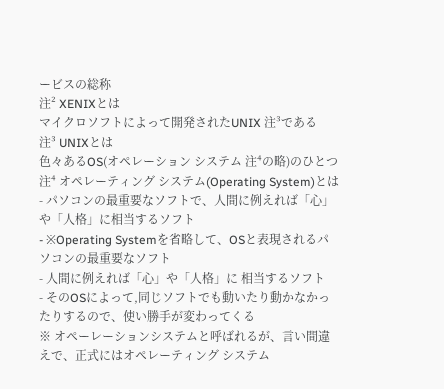ービスの総称
注² XENIXとは
マイクロソフトによって開発されたUNIX 注³である
注³ UNIXとは
色々あるOS(オペレーション システム 注⁴の略)のひとつ
注⁴ オペレーティング システム(Operating System)とは
- パソコンの最重要なソフトで、人間に例えれば「心」や「人格」に相当するソフト
- ※Operating Systemを省略して、OSと表現されるパソコンの最重要なソフト
- 人間に例えれば「心」や「人格」に 相当するソフト
- そのOSによって,同じソフトでも動いたり動かなかったりするので、使い勝手が変わってくる
※ オペーレーションシステムと呼ばれるが、言い間違えで、正式にはオペレーティング システム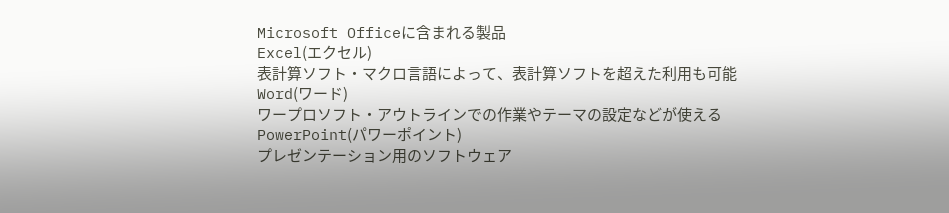Microsoft Officeに含まれる製品
Excel(エクセル)
表計算ソフト・マクロ言語によって、表計算ソフトを超えた利用も可能
Word(ワード)
ワープロソフト・アウトラインでの作業やテーマの設定などが使える
PowerPoint(パワーポイント)
プレゼンテーション用のソフトウェア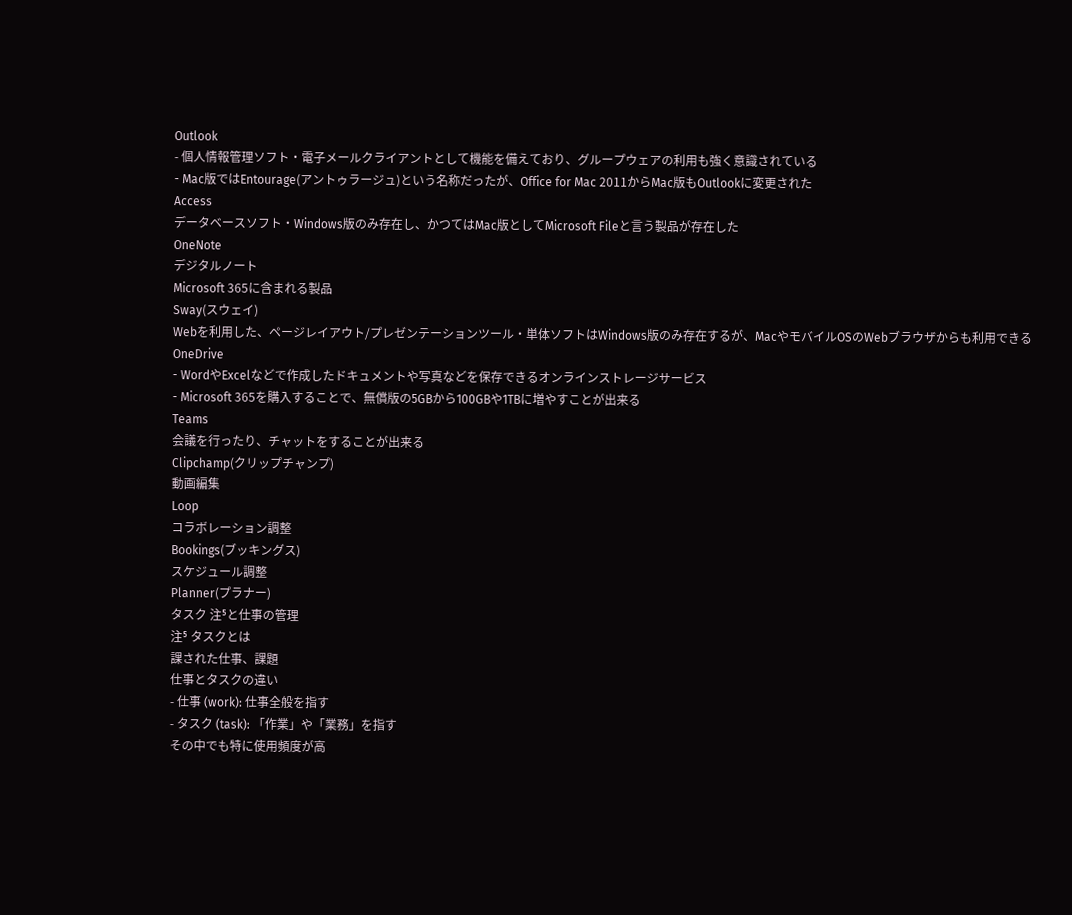Outlook
- 個人情報管理ソフト・電子メールクライアントとして機能を備えており、グループウェアの利用も強く意識されている
- Mac版ではEntourage(アントゥラージュ)という名称だったが、Office for Mac 2011からMac版もOutlookに変更された
Access
データベースソフト・Windows版のみ存在し、かつてはMac版としてMicrosoft Fileと言う製品が存在した
OneNote
デジタルノート
Microsoft 365に含まれる製品
Sway(スウェイ)
Webを利用した、ページレイアウト/プレゼンテーションツール・単体ソフトはWindows版のみ存在するが、MacやモバイルOSのWebブラウザからも利用できる
OneDrive
- WordやExcelなどで作成したドキュメントや写真などを保存できるオンラインストレージサービス
- Microsoft 365を購入することで、無償版の5GBから100GBや1TBに増やすことが出来る
Teams
会議を行ったり、チャットをすることが出来る
Clipchamp(クリップチャンプ)
動画編集
Loop
コラボレーション調整
Bookings(ブッキングス)
スケジュール調整
Planner(プラナー)
タスク 注⁵と仕事の管理
注⁵ タスクとは
課された仕事、課題
仕事とタスクの違い
- 仕事 (work): 仕事全般を指す
- タスク (task): 「作業」や「業務」を指す
その中でも特に使用頻度が高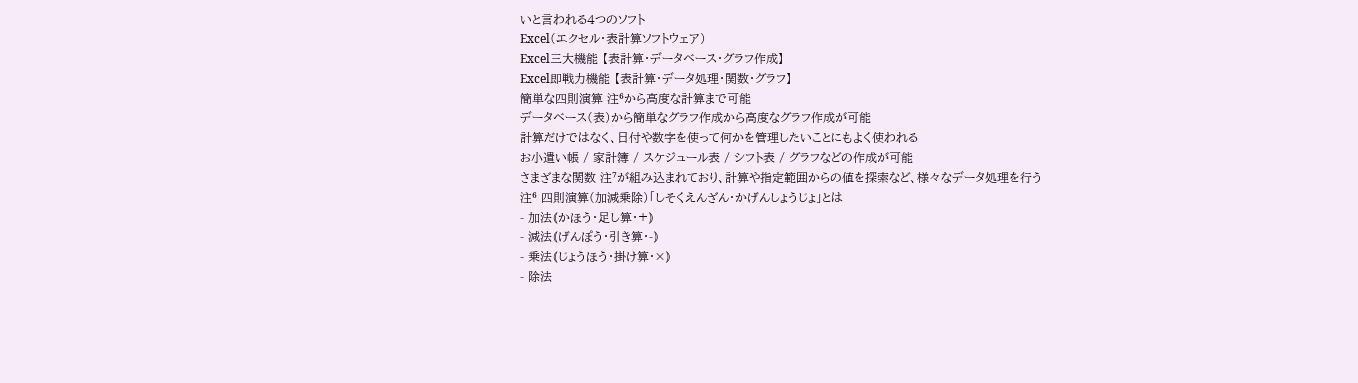いと言われる4つのソフト
Excel(エクセル・表計算ソフトウェア)
Excel三大機能 【表計算・データベース・グラフ作成】
Excel即戦力機能 【表計算・データ処理・関数・グラフ】
簡単な四則演算 注⁶から高度な計算まで可能
データベース(表)から簡単なグラフ作成から高度なグラフ作成が可能
計算だけではなく、日付や数字を使って何かを管理したいことにもよく使われる
お小遣い帳 / 家計簿 / スケジュール表 / シフト表 / グラフなどの作成が可能
さまざまな関数 注⁷が組み込まれており、計算や指定範囲からの値を探索など、様々なデータ処理を行う
注⁶ 四則演算(加減乗除)「しそくえんざん・かげんしょうじょ」とは
- 加法⦅かほう・足し算・+⦆
- 減法⦅げんぽう・引き算・-⦆
- 乗法⦅じょうほう・掛け算・×⦆
- 除法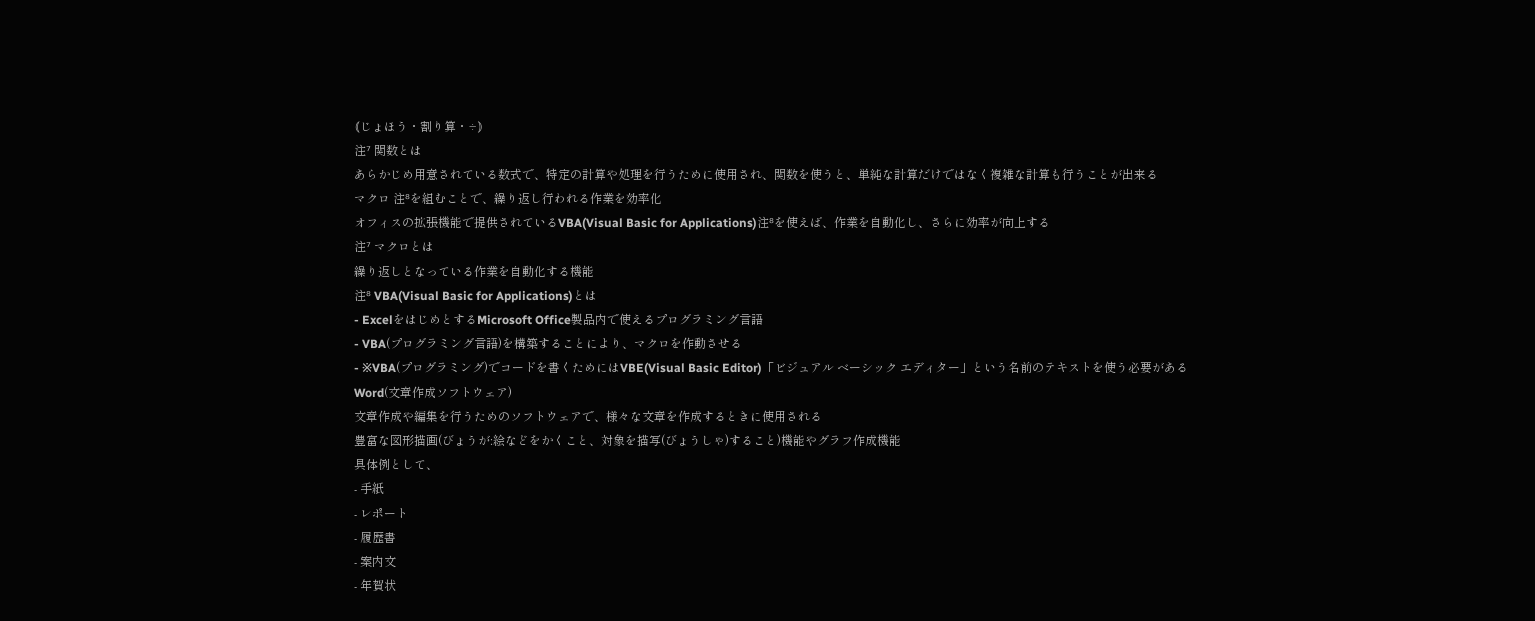⦅じょほう・割り算・÷⦆
注⁷ 関数とは
あらかじめ用意されている数式で、特定の計算や処理を行うために使用され、関数を使うと、単純な計算だけではなく複雑な計算も行うことが出来る
マクロ 注⁸を組むことで、繰り返し行われる作業を効率化
オフィスの拡張機能で提供されているVBA(Visual Basic for Applications)注⁸を使えば、作業を自動化し、さらに効率が向上する
注⁷ マクロとは
繰り返しとなっている作業を自動化する機能
注⁸ VBA(Visual Basic for Applications)とは
- ExcelをはじめとするMicrosoft Office製品内で使えるプログラミング言語
- VBA(プログラミング言語)を構築することにより、マクロを作動させる
- ※VBA(プログラミング)でコードを書くためにはVBE(Visual Basic Editor)「ビジュアル ベーシック エディター」という名前のテキストを使う必要がある
Word(文章作成ソフトウェア)
文章作成や編集を行うためのソフトウェアで、様々な文章を作成するときに使用される
豊富な図形描画(びょうが:絵などをかくこと、対象を描写(びょうしゃ)すること)機能やグラフ作成機能
具体例として、
- 手紙
- レポート
- 履歴書
- 案内文
- 年賀状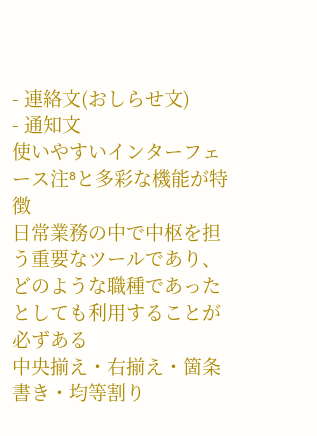- 連絡文(おしらせ文)
- 通知文
使いやすいインターフェース注⁸と多彩な機能が特徴
日常業務の中で中枢を担う重要なツールであり、どのような職種であったとしても利用することが必ずある
中央揃え・右揃え・箇条書き・均等割り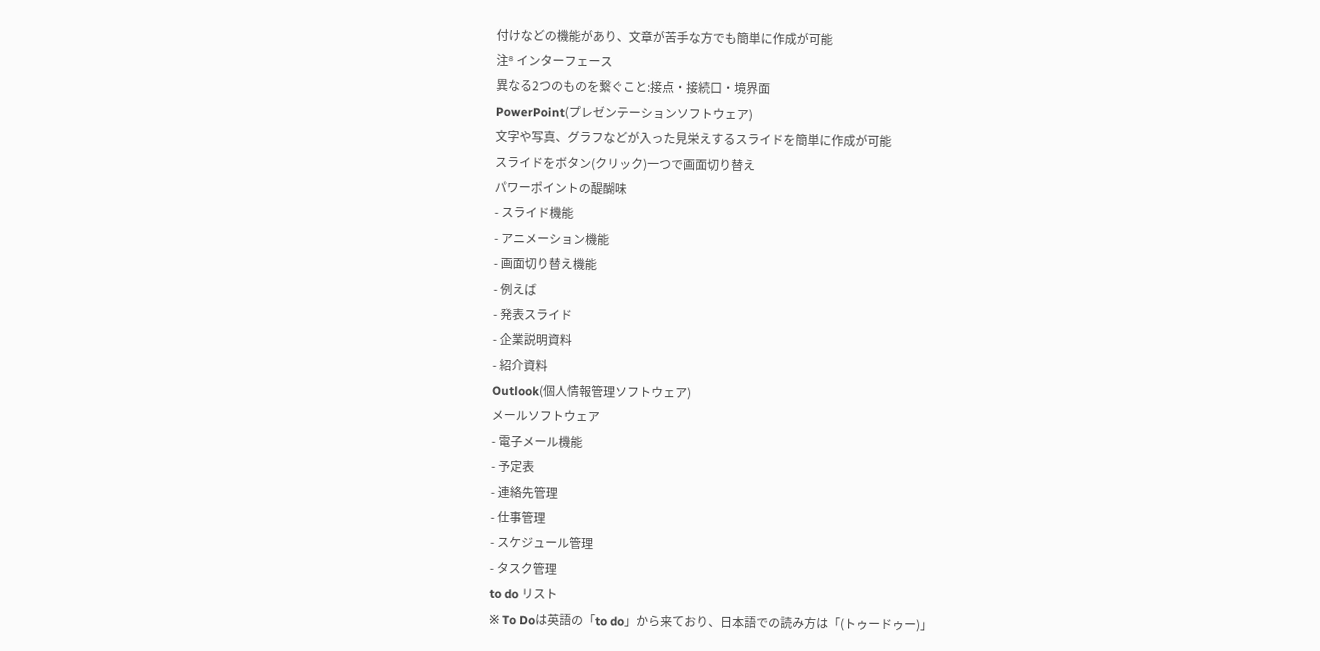付けなどの機能があり、文章が苦手な方でも簡単に作成が可能
注⁸ インターフェース
異なる2つのものを繋ぐこと:接点・接続口・境界面
PowerPoint(プレゼンテーションソフトウェア)
文字や写真、グラフなどが入った見栄えするスライドを簡単に作成が可能
スライドをボタン(クリック)一つで画面切り替え
パワーポイントの醍醐味
- スライド機能
- アニメーション機能
- 画面切り替え機能
- 例えば
- 発表スライド
- 企業説明資料
- 紹介資料
Outlook(個人情報管理ソフトウェア)
メールソフトウェア
- 電子メール機能
- 予定表
- 連絡先管理
- 仕事管理
- スケジュール管理
- タスク管理
to do リスト
※ To Doは英語の「to do」から来ており、日本語での読み方は「(トゥードゥー)」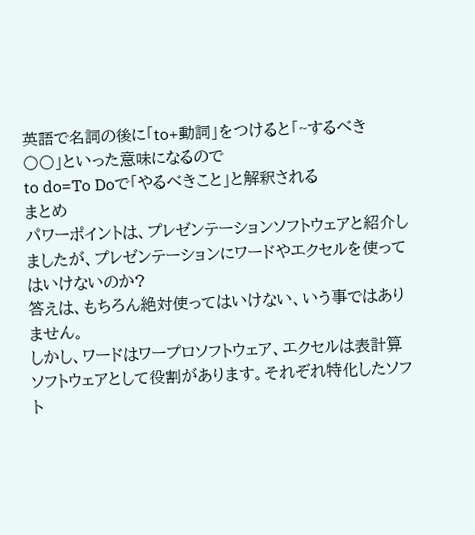英語で名詞の後に「to+動詞」をつけると「~するべき〇〇」といった意味になるので
to do=To Doで「やるべきこと」と解釈される
まとめ
パワーポイントは、プレゼンテーションソフトウェアと紹介しましたが、プレゼンテーションにワードやエクセルを使ってはいけないのか?
答えは、もちろん絶対使ってはいけない、いう事ではありません。
しかし、ワードはワープロソフトウェア、エクセルは表計算ソフトウェアとして役割があります。それぞれ特化したソフト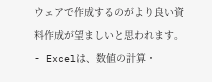ウェアで作成するのがより良い資料作成が望ましいと思われます。
- Excelは、数値の計算・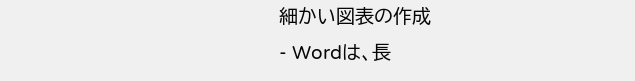細かい図表の作成
- Wordは、長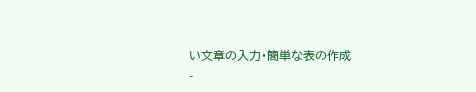い文章の入力・簡単な表の作成
-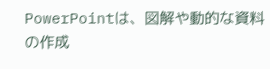PowerPointは、図解や動的な資料の作成